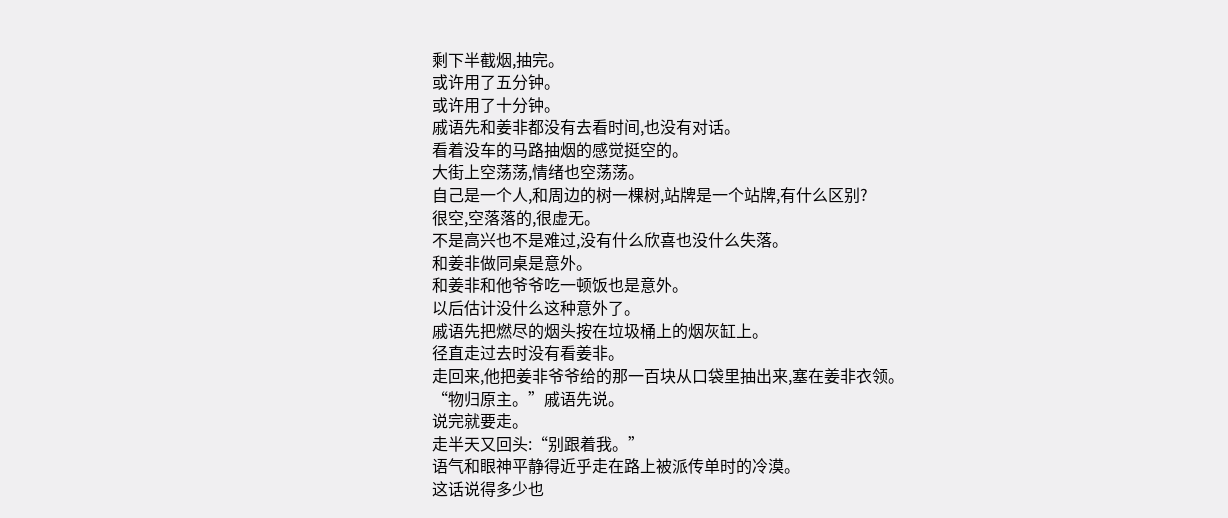剩下半截烟,抽完。
或许用了五分钟。
或许用了十分钟。
戚语先和姜非都没有去看时间,也没有对话。
看着没车的马路抽烟的感觉挺空的。
大街上空荡荡,情绪也空荡荡。
自己是一个人,和周边的树一棵树,站牌是一个站牌,有什么区别?
很空,空落落的,很虚无。
不是高兴也不是难过,没有什么欣喜也没什么失落。
和姜非做同桌是意外。
和姜非和他爷爷吃一顿饭也是意外。
以后估计没什么这种意外了。
戚语先把燃尽的烟头按在垃圾桶上的烟灰缸上。
径直走过去时没有看姜非。
走回来,他把姜非爷爷给的那一百块从口袋里抽出来,塞在姜非衣领。
“物归原主。”戚语先说。
说完就要走。
走半天又回头:“别跟着我。”
语气和眼神平静得近乎走在路上被派传单时的冷漠。
这话说得多少也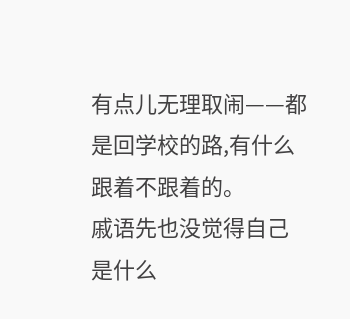有点儿无理取闹——都是回学校的路,有什么跟着不跟着的。
戚语先也没觉得自己是什么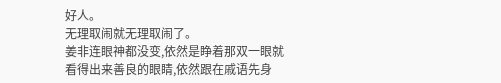好人。
无理取闹就无理取闹了。
姜非连眼神都没变,依然是睁着那双一眼就看得出来善良的眼睛,依然跟在戚语先身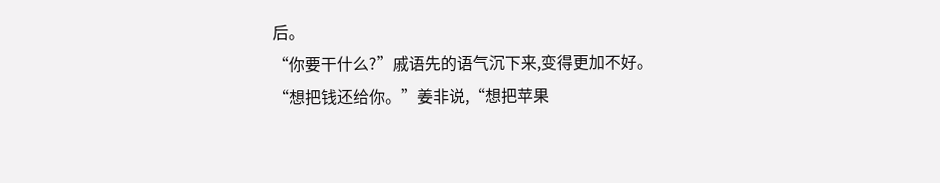后。
“你要干什么?”戚语先的语气沉下来,变得更加不好。
“想把钱还给你。”姜非说,“想把苹果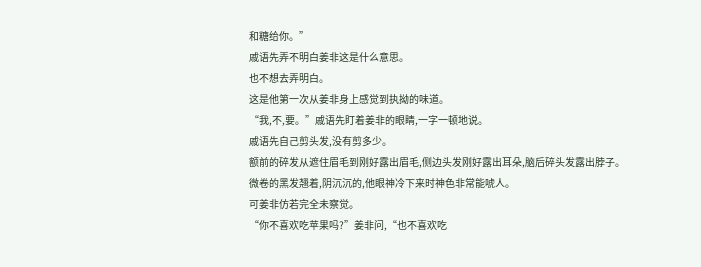和糖给你。”
戚语先弄不明白姜非这是什么意思。
也不想去弄明白。
这是他第一次从姜非身上感觉到执拗的味道。
“我,不,要。”戚语先盯着姜非的眼睛,一字一顿地说。
戚语先自己剪头发,没有剪多少。
额前的碎发从遮住眉毛到刚好露出眉毛,侧边头发刚好露出耳朵,脑后碎头发露出脖子。
微卷的黑发翘着,阴沉沉的,他眼神冷下来时神色非常能唬人。
可姜非仿若完全未察觉。
“你不喜欢吃苹果吗?”姜非问,“也不喜欢吃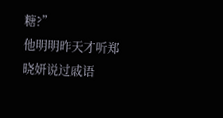糖?”
他明明昨天才听郑晓妍说过戚语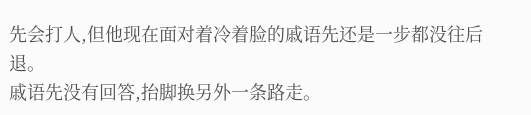先会打人,但他现在面对着冷着脸的戚语先还是一步都没往后退。
戚语先没有回答,抬脚换另外一条路走。